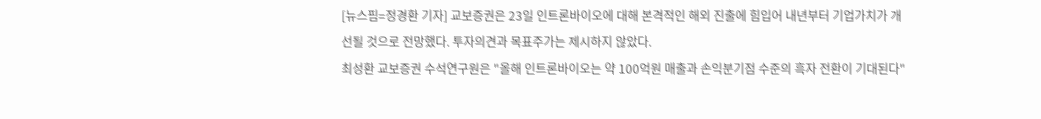[뉴스핌=정경환 기자] 교보증권은 23일 인트론바이오에 대해 본격적인 해외 진출에 힘입어 내년부터 기업가치가 개선될 것으로 전망했다. 투자의견과 목표주가는 제시하지 않았다.
최성환 교보증권 수석연구원은 "올해 인트론바이오는 약 100억원 매출과 손익분기점 수준의 흑자 전환이 기대된다"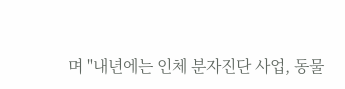며 "내년에는 인체 분자진단 사업, 동물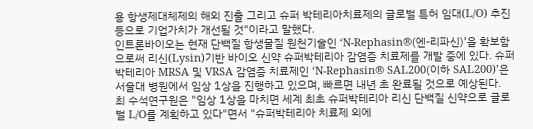용 항생제대체제의 해외 진출 그리고 슈퍼 박테리아치료제의 글로벌 특허 임대(L/O) 추진 등으로 기업가치가 개선될 것"이라고 말했다.
인트론바이오는 현재 단백질 항생물질 원천기술인 ‘N-Rephasin®(엔-리파신)’을 확보함으로써 리신(Lysin)기반 바이오 신약 슈퍼박테리아 감염증 치료제를 개발 중에 있다. 슈퍼박테리아 MRSA 및 VRSA 감염증 치료제인 ‘N-Rephasin® SAL200(이하 SAL200)’은 서울대 병원에서 임상 1상을 진행하고 있으며, 빠르면 내년 초 완료될 것으로 예상된다.
최 수석연구원은 "임상 1상을 마치면 세계 최초 슈퍼박테리아 리신 단백질 신약으로 글로벌 L/O를 계획하고 있다"면서 "슈퍼박테리아 치료제 외에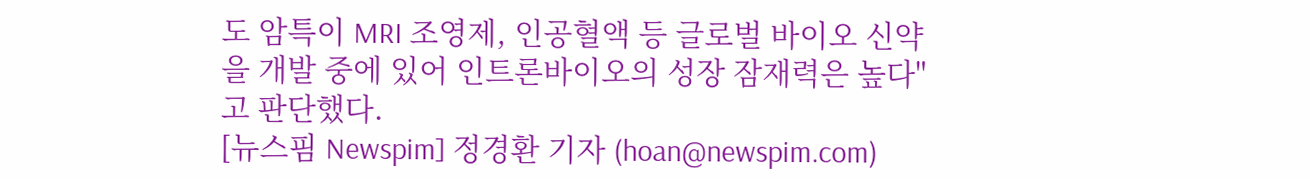도 암특이 MRI 조영제, 인공혈액 등 글로벌 바이오 신약을 개발 중에 있어 인트론바이오의 성장 잠재력은 높다"고 판단했다.
[뉴스핌 Newspim] 정경환 기자 (hoan@newspim.com)